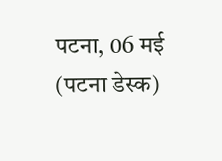पटना, 06 मई (पटना डेस्क)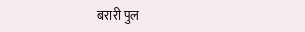बरारी पुल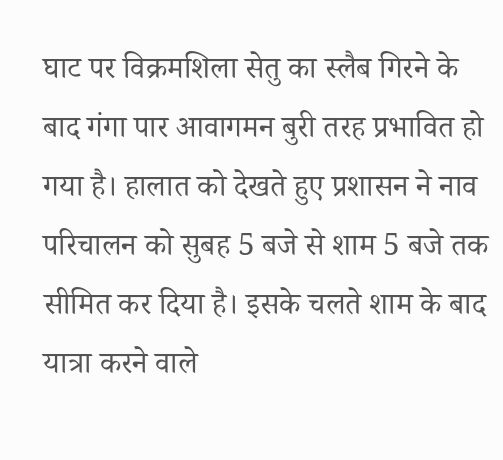घाट पर विक्रमशिला सेतु का स्लैब गिरने के बाद गंगा पार आवागमन बुरी तरह प्रभावित हो गया है। हालात को देखते हुए प्रशासन ने नाव परिचालन को सुबह 5 बजे से शाम 5 बजे तक सीमित कर दिया है। इसके चलते शाम के बाद यात्रा करने वाले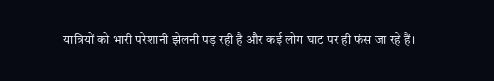यात्रियों को भारी परेशानी झेलनी पड़ रही है और कई लोग घाट पर ही फंस जा रहे हैं।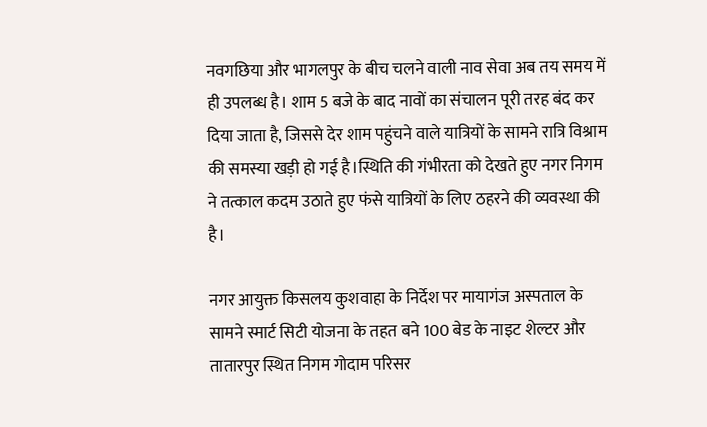नवगछिया और भागलपुर के बीच चलने वाली नाव सेवा अब तय समय में ही उपलब्ध है। शाम 5 बजे के बाद नावों का संचालन पूरी तरह बंद कर दिया जाता है, जिससे देर शाम पहुंचने वाले यात्रियों के सामने रात्रि विश्राम की समस्या खड़ी हो गई है।स्थिति की गंभीरता को देखते हुए नगर निगम ने तत्काल कदम उठाते हुए फंसे यात्रियों के लिए ठहरने की व्यवस्था की है।

नगर आयुक्त किसलय कुशवाहा के निर्देश पर मायागंज अस्पताल के सामने स्मार्ट सिटी योजना के तहत बने 100 बेड के नाइट शेल्टर और तातारपुर स्थित निगम गोदाम परिसर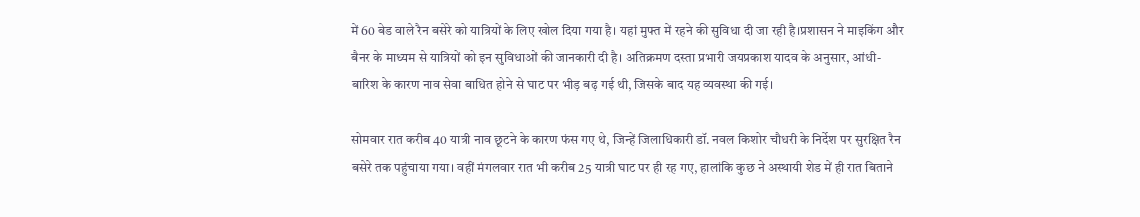में 60 बेड वाले रैन बसेरे को यात्रियों के लिए खोल दिया गया है। यहां मुफ्त में रहने की सुविधा दी जा रही है।प्रशासन ने माइकिंग और बैनर के माध्यम से यात्रियों को इन सुविधाओं की जानकारी दी है। अतिक्रमण दस्ता प्रभारी जयप्रकाश यादव के अनुसार, आंधी-बारिश के कारण नाव सेवा बाधित होने से घाट पर भीड़ बढ़ गई थी, जिसके बाद यह व्यवस्था की गई।

सोमवार रात करीब 40 यात्री नाव छूटने के कारण फंस गए थे, जिन्हें जिलाधिकारी डॉ. नवल किशोर चौधरी के निर्देश पर सुरक्षित रैन बसेरे तक पहुंचाया गया। वहीं मंगलवार रात भी करीब 25 यात्री घाट पर ही रह गए, हालांकि कुछ ने अस्थायी शेड में ही रात बिताने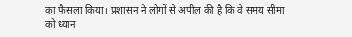का फैसला किया। प्रशासन ने लोगों से अपील की है कि वे समय सीमा को ध्यान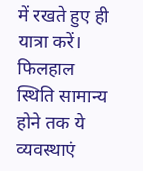में रखते हुए ही यात्रा करें। फिलहाल स्थिति सामान्य होने तक ये व्यवस्थाएं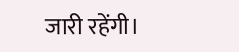जारी रहेंगी।